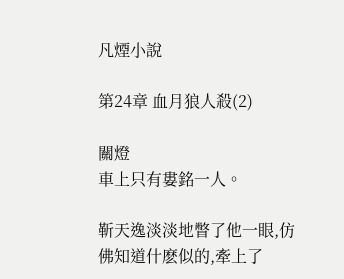凡煙小說

第24章 血月狼人殺(2)

關燈
車上只有婁銘一人。

靳天逸淡淡地瞥了他一眼,仿佛知道什麽似的,牽上了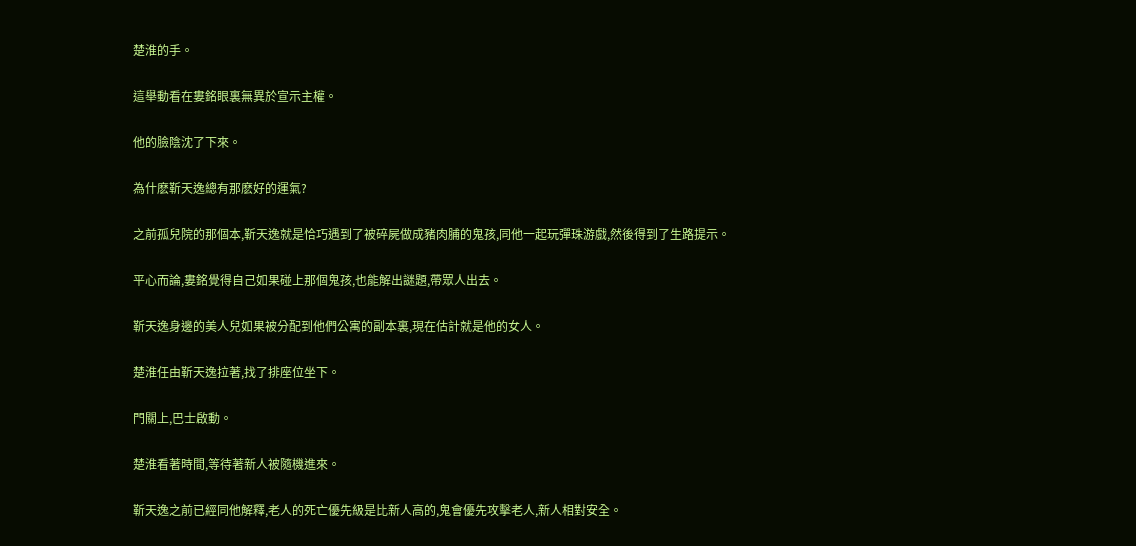楚淮的手。

這舉動看在婁銘眼裏無異於宣示主權。

他的臉陰沈了下來。

為什麽靳天逸總有那麽好的運氣?

之前孤兒院的那個本,靳天逸就是恰巧遇到了被碎屍做成豬肉脯的鬼孩,同他一起玩彈珠游戲,然後得到了生路提示。

平心而論,婁銘覺得自己如果碰上那個鬼孩,也能解出謎題,帶眾人出去。

靳天逸身邊的美人兒如果被分配到他們公寓的副本裏,現在估計就是他的女人。

楚淮任由靳天逸拉著,找了排座位坐下。

門關上,巴士啟動。

楚淮看著時間,等待著新人被隨機進來。

靳天逸之前已經同他解釋,老人的死亡優先級是比新人高的,鬼會優先攻擊老人,新人相對安全。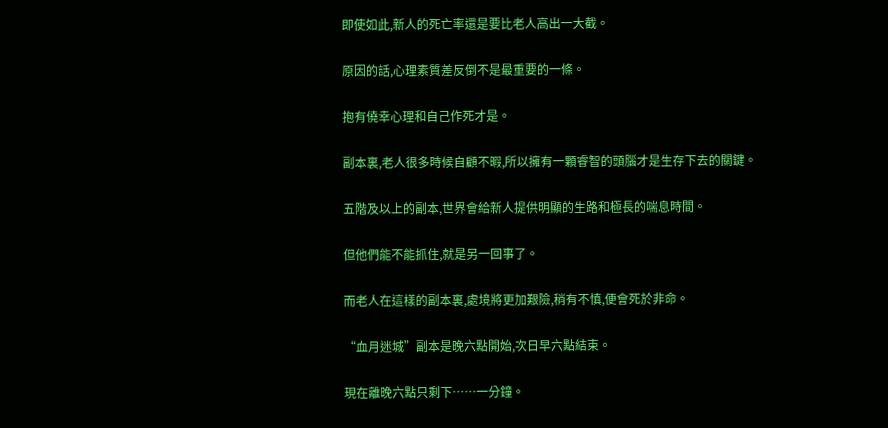即使如此,新人的死亡率還是要比老人高出一大截。

原因的話,心理素質差反倒不是最重要的一條。

抱有僥幸心理和自己作死才是。

副本裏,老人很多時候自顧不暇,所以擁有一顆睿智的頭腦才是生存下去的關鍵。

五階及以上的副本,世界會給新人提供明顯的生路和極長的喘息時間。

但他們能不能抓住,就是另一回事了。

而老人在這樣的副本裏,處境將更加艱險,稍有不慎,便會死於非命。

“血月迷城”副本是晚六點開始,次日早六點結束。

現在離晚六點只剩下……一分鐘。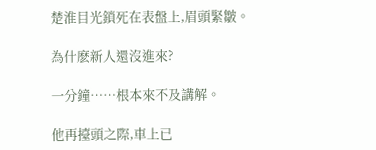楚淮目光鎖死在表盤上,眉頭緊皺。

為什麽新人還沒進來?

一分鐘……根本來不及講解。

他再擡頭之際,車上已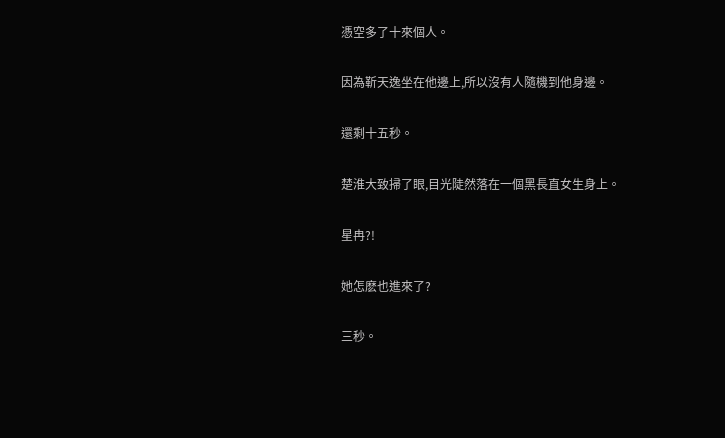憑空多了十來個人。

因為靳天逸坐在他邊上,所以沒有人隨機到他身邊。

還剩十五秒。

楚淮大致掃了眼,目光陡然落在一個黑長直女生身上。

星冉?!

她怎麽也進來了?

三秒。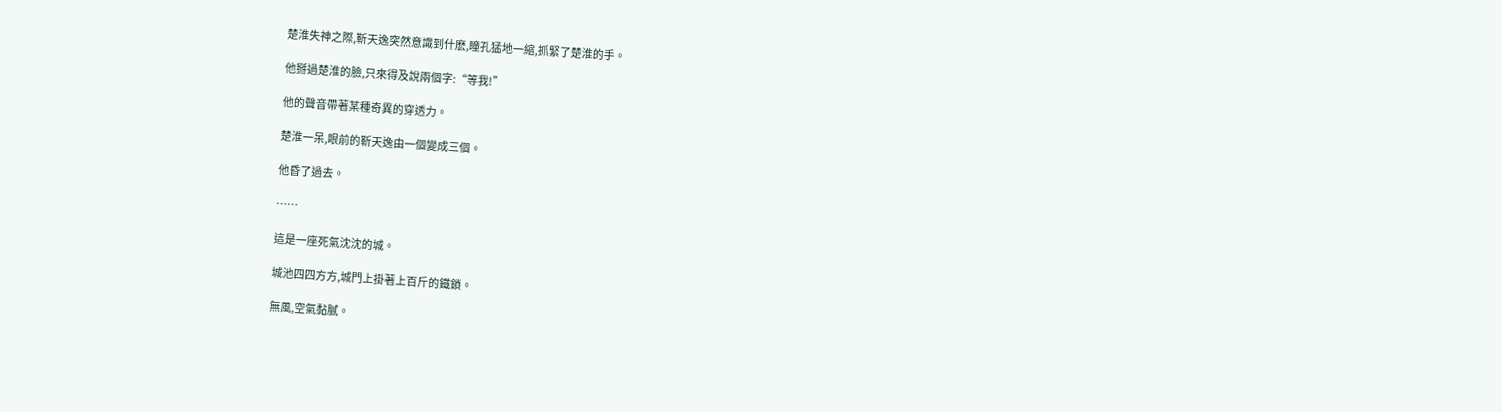楚淮失神之際,靳天逸突然意識到什麽,瞳孔猛地一縮,抓緊了楚淮的手。

他掰過楚淮的臉,只來得及說兩個字:“等我!”

他的聲音帶著某種奇異的穿透力。

楚淮一呆,眼前的靳天逸由一個變成三個。

他昏了過去。

……

這是一座死氣沈沈的城。

城池四四方方,城門上掛著上百斤的鐵鎖。

無風,空氣黏膩。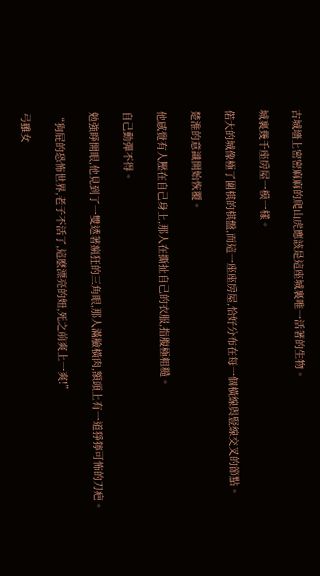古城墻上密密麻麻的爬山虎應該是這座城裏唯一活著的生物。

城裏幾千座房屋一模一樣。

偌大的城像極了圍棋的棋盤,而這一座座房屋,恰好分布在每一個橫線與豎線交叉的節點。

楚淮的意識開始恢覆。

他感覺有人壓在自己身上,那人在撕扯自己的衣服,指腹極粗糙。

自己動彈不得。

勉強睜開眼,他見到了一雙透著瘋狂的三角眼,那人滿臉橫肉,額頭上有一道猙獰可怖的刀疤。

“狗屁的恐怖世界,老子不活了,這麽漂亮的妞,死之前爽上一爽!”

弓雖女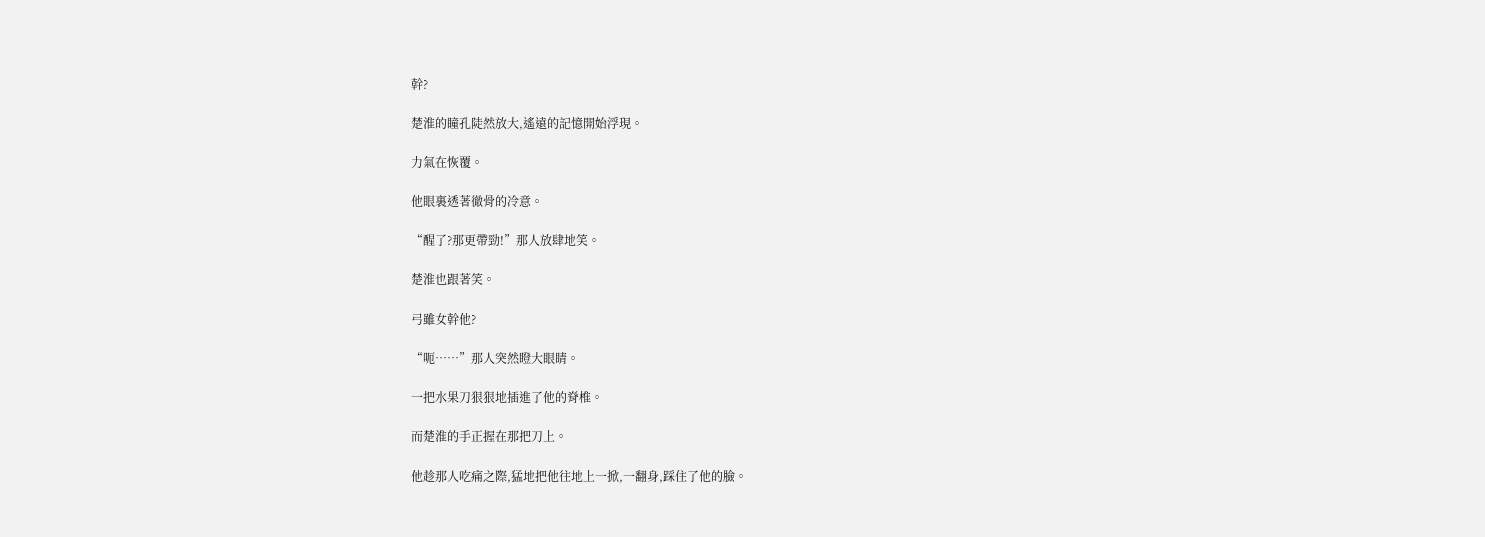幹?

楚淮的瞳孔陡然放大,遙遠的記憶開始浮現。

力氣在恢覆。

他眼裏透著徹骨的冷意。

“醒了?那更帶勁!”那人放肆地笑。

楚淮也跟著笑。

弓雖女幹他?

“呃……”那人突然瞪大眼睛。

一把水果刀狠狠地插進了他的脊椎。

而楚淮的手正握在那把刀上。

他趁那人吃痛之際,猛地把他往地上一掀,一翻身,踩住了他的臉。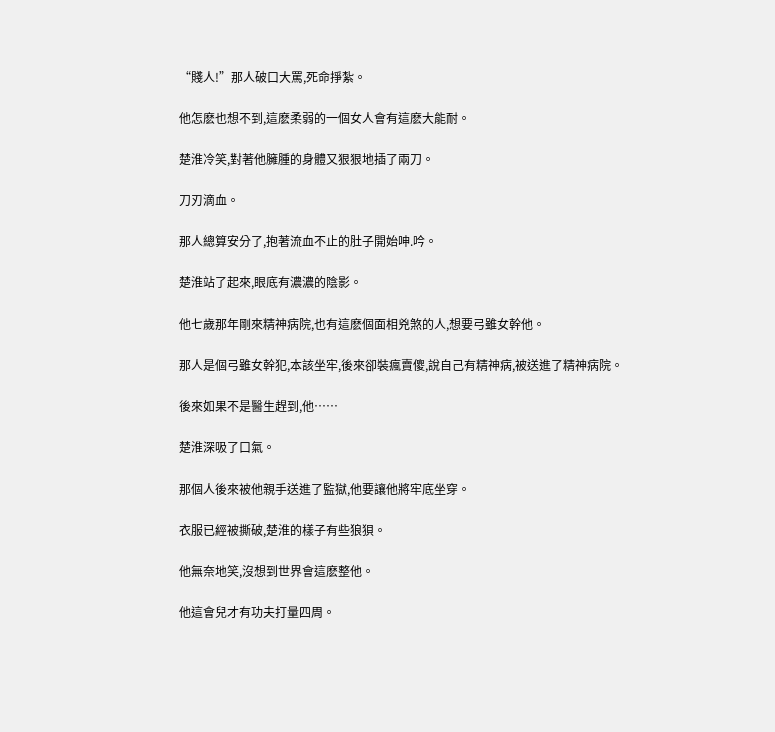“賤人!”那人破口大罵,死命掙紮。

他怎麽也想不到,這麽柔弱的一個女人會有這麽大能耐。

楚淮冷笑,對著他臃腫的身體又狠狠地插了兩刀。

刀刃滴血。

那人總算安分了,抱著流血不止的肚子開始呻.吟。

楚淮站了起來,眼底有濃濃的陰影。

他七歲那年剛來精神病院,也有這麽個面相兇煞的人,想要弓雖女幹他。

那人是個弓雖女幹犯,本該坐牢,後來卻裝瘋賣傻,說自己有精神病,被送進了精神病院。

後來如果不是醫生趕到,他……

楚淮深吸了口氣。

那個人後來被他親手送進了監獄,他要讓他將牢底坐穿。

衣服已經被撕破,楚淮的樣子有些狼狽。

他無奈地笑,沒想到世界會這麽整他。

他這會兒才有功夫打量四周。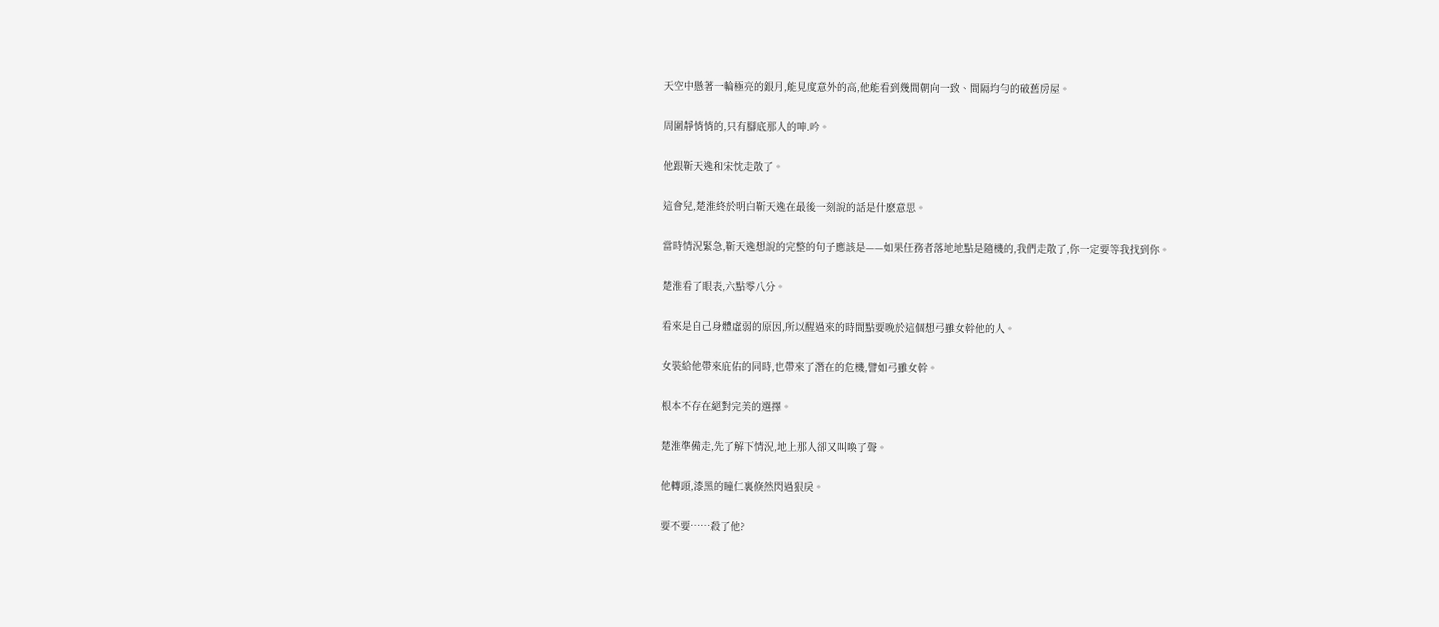天空中懸著一輪極亮的銀月,能見度意外的高,他能看到幾間朝向一致、間隔均勻的破舊房屋。

周圍靜悄悄的,只有腳底那人的呻.吟。

他跟靳天逸和宋忱走散了。

這會兒,楚淮終於明白靳天逸在最後一刻說的話是什麽意思。

當時情況緊急,靳天逸想說的完整的句子應該是——如果任務者落地地點是隨機的,我們走散了,你一定要等我找到你。

楚淮看了眼表,六點零八分。

看來是自己身體虛弱的原因,所以醒過來的時間點要晚於這個想弓雖女幹他的人。

女裝給他帶來庇佑的同時,也帶來了潛在的危機,譬如弓雖女幹。

根本不存在絕對完美的選擇。

楚淮準備走,先了解下情況,地上那人卻又叫喚了聲。

他轉頭,漆黑的瞳仁裏倏然閃過狠戾。

要不要……殺了他?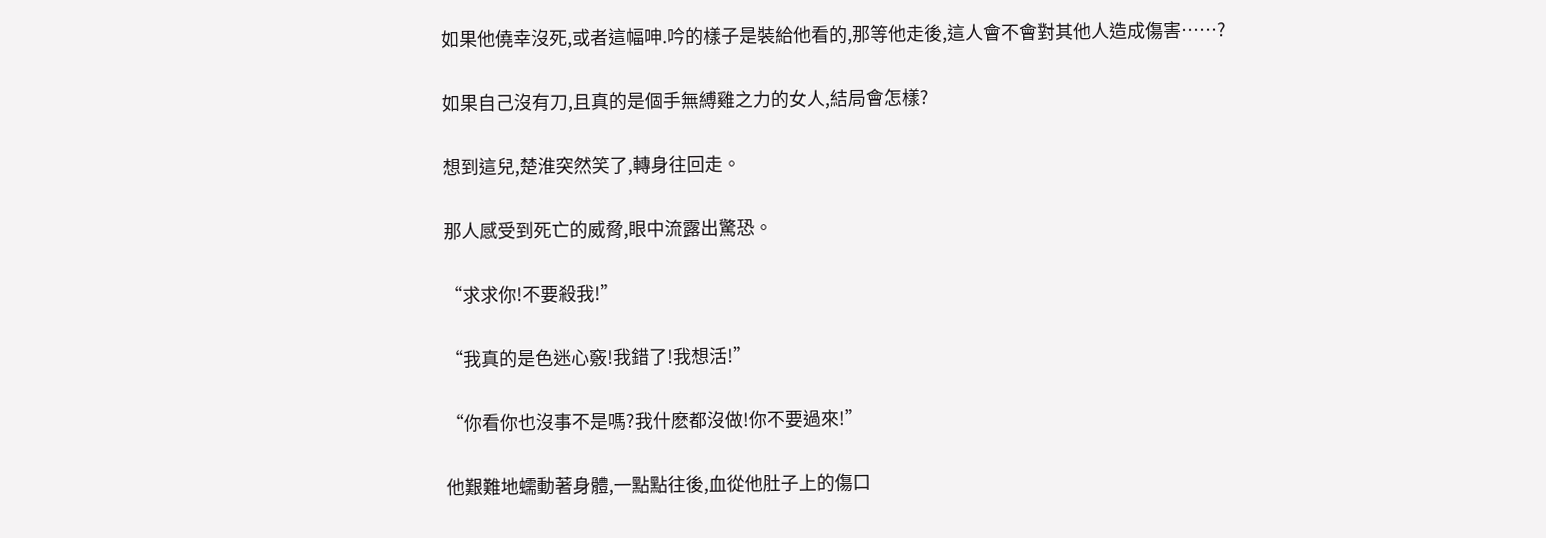如果他僥幸沒死,或者這幅呻.吟的樣子是裝給他看的,那等他走後,這人會不會對其他人造成傷害……?

如果自己沒有刀,且真的是個手無縛雞之力的女人,結局會怎樣?

想到這兒,楚淮突然笑了,轉身往回走。

那人感受到死亡的威脅,眼中流露出驚恐。

“求求你!不要殺我!”

“我真的是色迷心竅!我錯了!我想活!”

“你看你也沒事不是嗎?我什麽都沒做!你不要過來!”

他艱難地蠕動著身體,一點點往後,血從他肚子上的傷口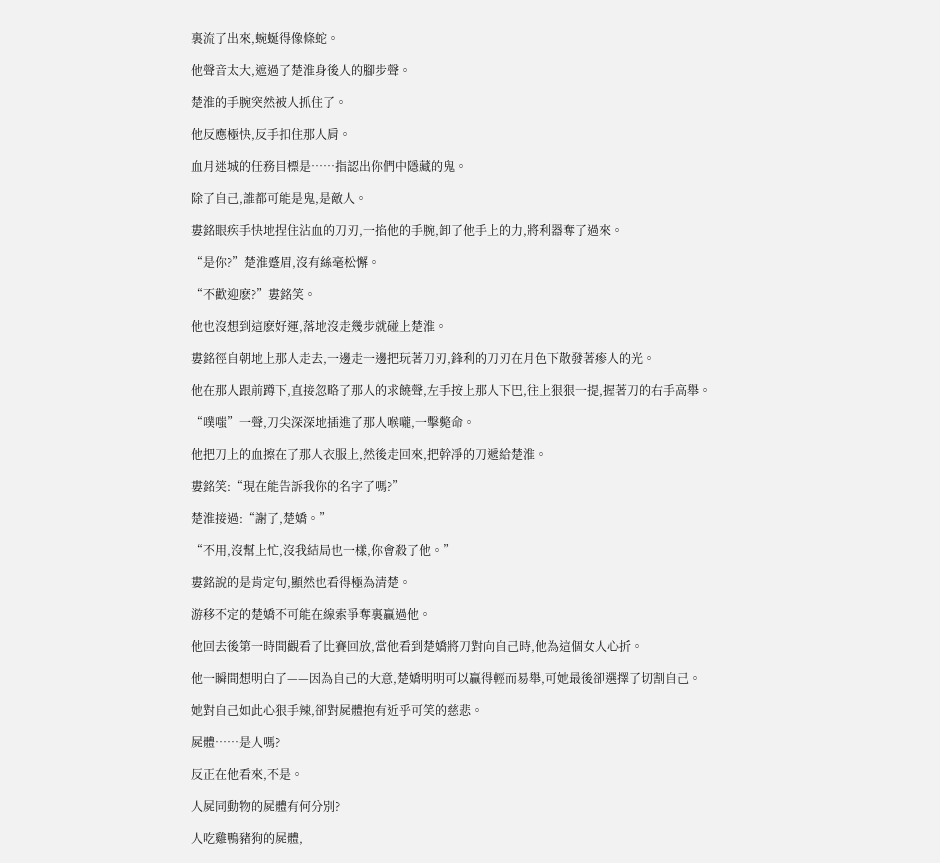裏流了出來,蜿蜒得像條蛇。

他聲音太大,遮過了楚淮身後人的腳步聲。

楚淮的手腕突然被人抓住了。

他反應極快,反手扣住那人肩。

血月迷城的任務目標是……指認出你們中隱藏的鬼。

除了自己,誰都可能是鬼,是敵人。

婁銘眼疾手快地捏住沾血的刀刃,一掐他的手腕,卸了他手上的力,將利器奪了過來。

“是你?”楚淮蹙眉,沒有絲毫松懈。

“不歡迎麽?”婁銘笑。

他也沒想到這麽好運,落地沒走幾步就碰上楚淮。

婁銘徑自朝地上那人走去,一邊走一邊把玩著刀刃,鋒利的刀刃在月色下散發著瘆人的光。

他在那人跟前蹲下,直接忽略了那人的求饒聲,左手按上那人下巴,往上狠狠一提,握著刀的右手高舉。

“噗嗤”一聲,刀尖深深地插進了那人喉嚨,一擊斃命。

他把刀上的血擦在了那人衣服上,然後走回來,把幹凈的刀遞給楚淮。

婁銘笑:“現在能告訴我你的名字了嗎?”

楚淮接過:“謝了,楚嬌。”

“不用,沒幫上忙,沒我結局也一樣,你會殺了他。”

婁銘說的是肯定句,顯然也看得極為清楚。

游移不定的楚嬌不可能在線索爭奪裏贏過他。

他回去後第一時間觀看了比賽回放,當他看到楚嬌將刀對向自己時,他為這個女人心折。

他一瞬間想明白了——因為自己的大意,楚嬌明明可以贏得輕而易舉,可她最後卻選擇了切割自己。

她對自己如此心狠手辣,卻對屍體抱有近乎可笑的慈悲。

屍體……是人嗎?

反正在他看來,不是。

人屍同動物的屍體有何分別?

人吃雞鴨豬狗的屍體,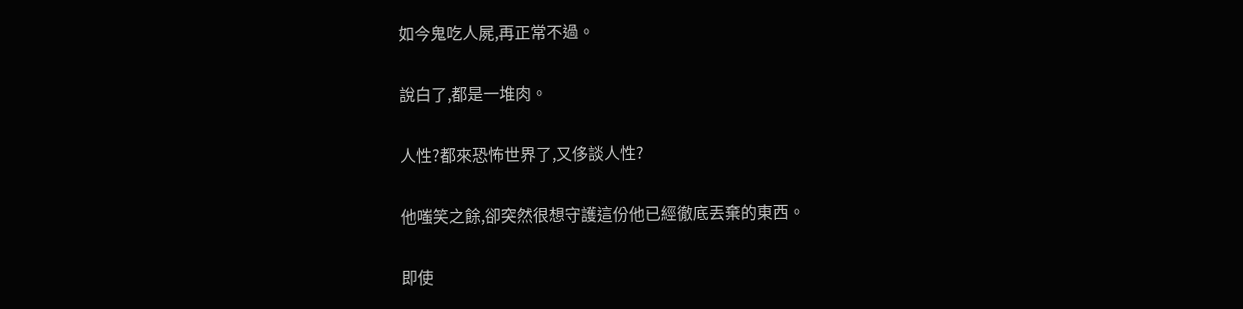如今鬼吃人屍,再正常不過。

說白了,都是一堆肉。

人性?都來恐怖世界了,又侈談人性?

他嗤笑之餘,卻突然很想守護這份他已經徹底丟棄的東西。

即使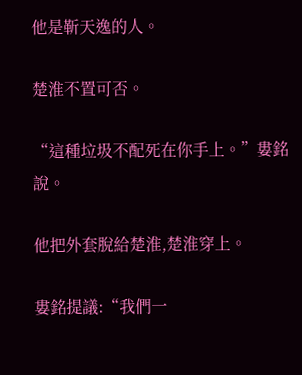他是靳天逸的人。

楚淮不置可否。

“這種垃圾不配死在你手上。”婁銘說。

他把外套脫給楚淮,楚淮穿上。

婁銘提議:“我們一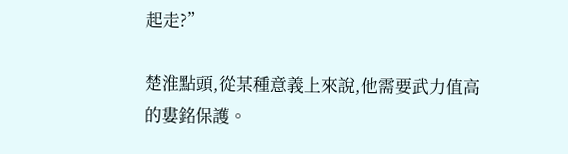起走?”

楚淮點頭,從某種意義上來說,他需要武力值高的婁銘保護。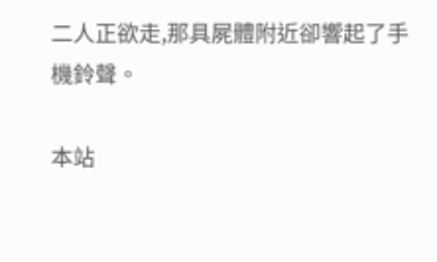二人正欲走,那具屍體附近卻響起了手機鈴聲。

本站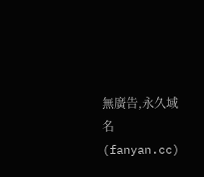無廣告,永久域名(fanyan.cc)